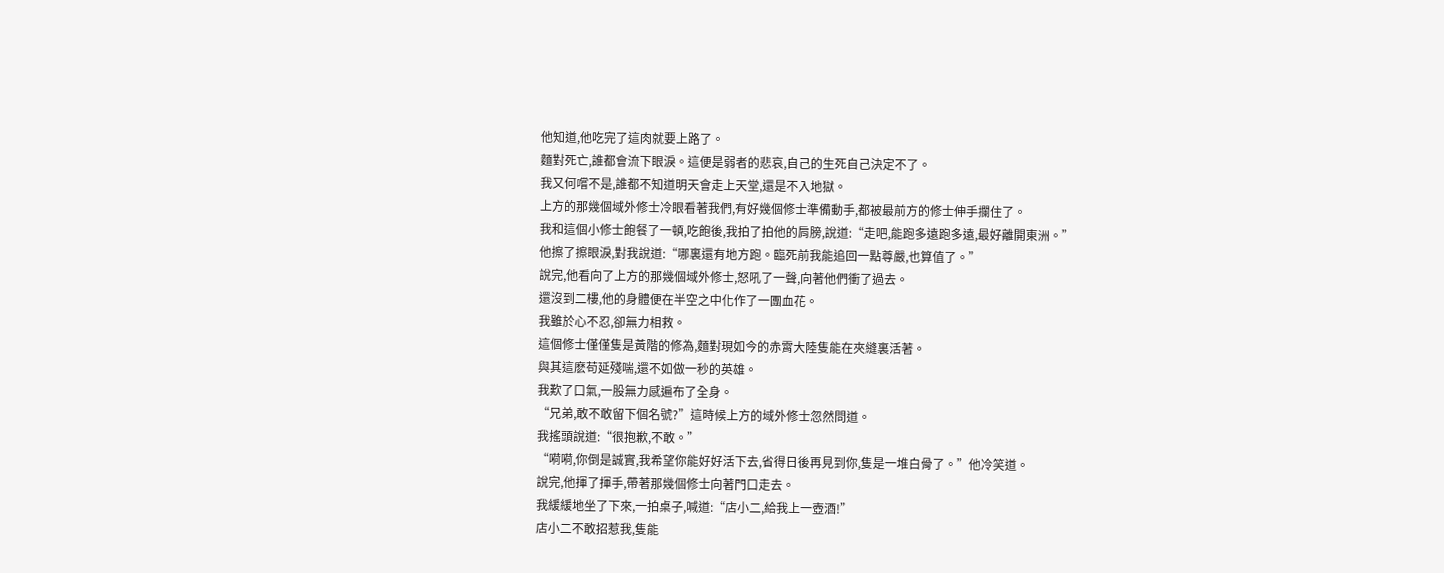他知道,他吃完了這肉就要上路了。
麵對死亡,誰都會流下眼淚。這便是弱者的悲哀,自己的生死自己決定不了。
我又何嚐不是,誰都不知道明天會走上天堂,還是不入地獄。
上方的那幾個域外修士冷眼看著我們,有好幾個修士準備動手,都被最前方的修士伸手攔住了。
我和這個小修士飽餐了一頓,吃飽後,我拍了拍他的肩膀,說道:“走吧,能跑多遠跑多遠,最好離開東洲。”
他擦了擦眼淚,對我說道:“哪裏還有地方跑。臨死前我能追回一點尊嚴,也算值了。”
說完,他看向了上方的那幾個域外修士,怒吼了一聲,向著他們衝了過去。
還沒到二樓,他的身體便在半空之中化作了一團血花。
我雖於心不忍,卻無力相救。
這個修士僅僅隻是黃階的修為,麵對現如今的赤霄大陸隻能在夾縫裏活著。
與其這麽苟延殘喘,還不如做一秒的英雄。
我歎了口氣,一股無力感遍布了全身。
“兄弟,敢不敢留下個名號?”這時候上方的域外修士忽然問道。
我搖頭說道:“很抱歉,不敢。”
“嗬嗬,你倒是誠實,我希望你能好好活下去,省得日後再見到你,隻是一堆白骨了。”他冷笑道。
說完,他揮了揮手,帶著那幾個修士向著門口走去。
我緩緩地坐了下來,一拍桌子,喊道:“店小二,給我上一壺酒!”
店小二不敢招惹我,隻能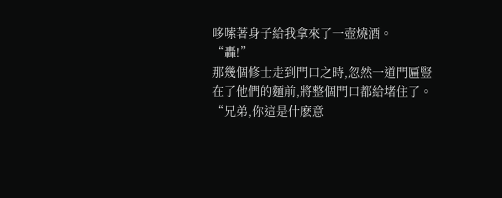哆嗦著身子給我拿來了一壺燒酒。
“轟!”
那幾個修士走到門口之時,忽然一道門匾豎在了他們的麵前,將整個門口都給堵住了。
“兄弟,你這是什麽意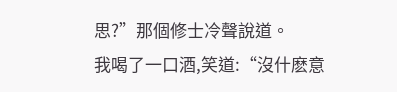思?”那個修士冷聲說道。
我喝了一口酒,笑道:“沒什麽意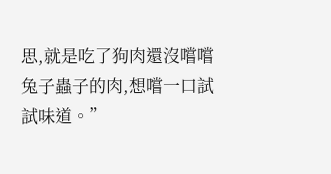思,就是吃了狗肉還沒嚐嚐兔子蟲子的肉,想嚐一口試試味道。”